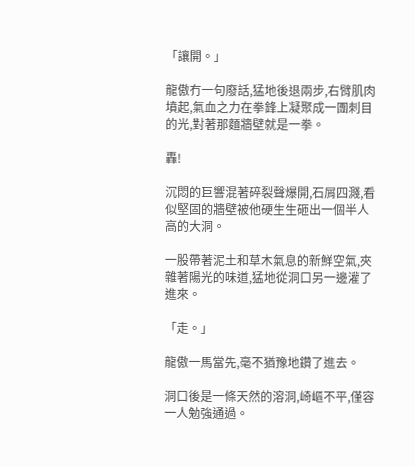「讓開。」

龍傲冇一句廢話,猛地後退兩步,右臂肌肉墳起,氣血之力在拳鋒上凝聚成一團刺目的光,對著那麵牆壁就是一拳。

轟!

沉悶的巨響混著碎裂聲爆開,石屑四濺,看似堅固的牆壁被他硬生生砸出一個半人高的大洞。

一股帶著泥土和草木氣息的新鮮空氣,夾雜著陽光的味道,猛地從洞口另一邊灌了進來。

「走。」

龍傲一馬當先,毫不猶豫地鑽了進去。

洞口後是一條天然的溶洞,崎嶇不平,僅容一人勉強通過。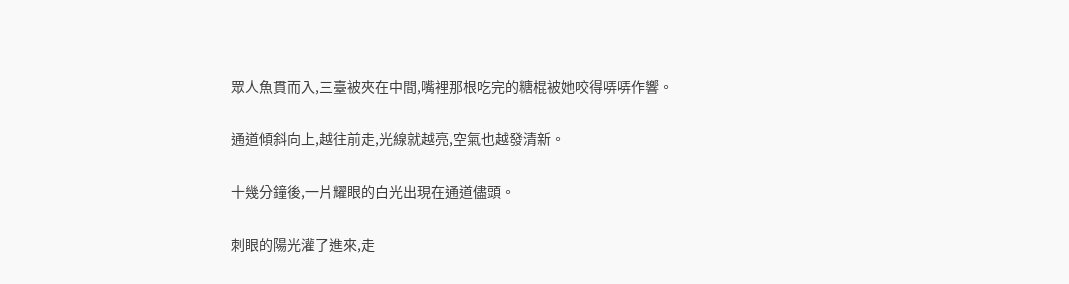眾人魚貫而入,三臺被夾在中間,嘴裡那根吃完的糖棍被她咬得哢哢作響。

通道傾斜向上,越往前走,光線就越亮,空氣也越發清新。

十幾分鐘後,一片耀眼的白光出現在通道儘頭。

刺眼的陽光灌了進來,走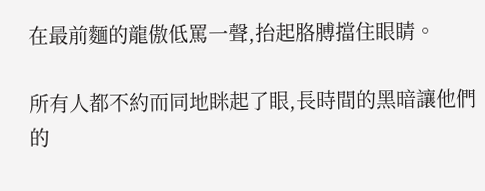在最前麵的龍傲低罵一聲,抬起胳膊擋住眼睛。

所有人都不約而同地眯起了眼,長時間的黑暗讓他們的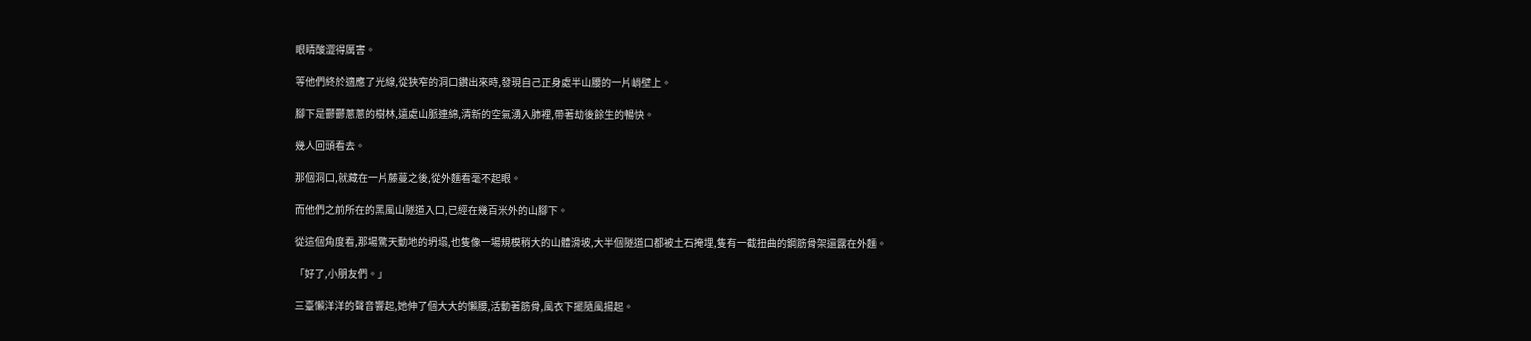眼睛酸澀得厲害。

等他們終於適應了光線,從狹窄的洞口鑽出來時,發現自己正身處半山腰的一片峭壁上。

腳下是鬱鬱蔥蔥的樹林,遠處山脈連綿,清新的空氣湧入肺裡,帶著劫後餘生的暢快。

幾人回頭看去。

那個洞口,就藏在一片藤蔓之後,從外麵看毫不起眼。

而他們之前所在的黑風山隧道入口,已經在幾百米外的山腳下。

從這個角度看,那場驚天動地的坍塌,也隻像一場規模稍大的山體滑坡,大半個隧道口都被土石掩埋,隻有一截扭曲的鋼筋骨架還露在外麵。

「好了,小朋友們。」

三臺懶洋洋的聲音響起,她伸了個大大的懶腰,活動著筋骨,風衣下擺隨風揚起。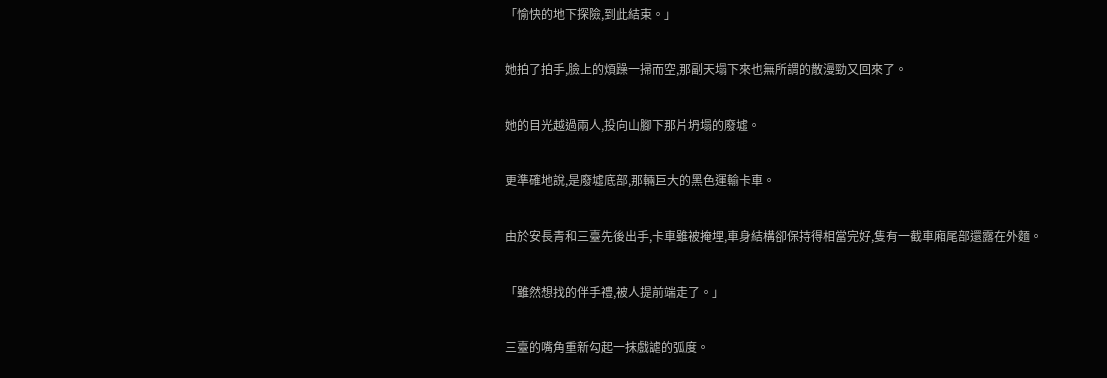「愉快的地下探險,到此結束。」

她拍了拍手,臉上的煩躁一掃而空,那副天塌下來也無所謂的散漫勁又回來了。

她的目光越過兩人,投向山腳下那片坍塌的廢墟。

更準確地說,是廢墟底部,那輛巨大的黑色運輸卡車。

由於安長青和三臺先後出手,卡車雖被掩埋,車身結構卻保持得相當完好,隻有一截車廂尾部還露在外麵。

「雖然想找的伴手禮,被人提前端走了。」

三臺的嘴角重新勾起一抹戲謔的弧度。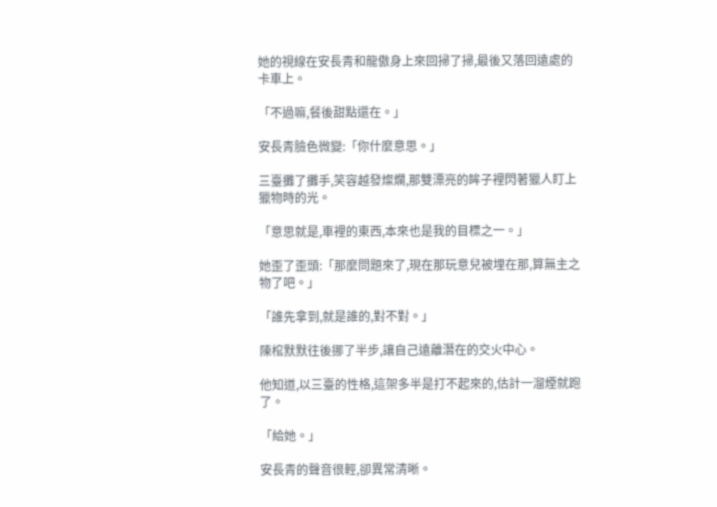她的視線在安長青和龍傲身上來回掃了掃,最後又落回遠處的卡車上。

「不過嘛,餐後甜點還在。」

安長青臉色微變:「你什麼意思。」

三臺攤了攤手,笑容越發燦爛,那雙漂亮的眸子裡閃著獵人盯上獵物時的光。

「意思就是,車裡的東西,本來也是我的目標之一。」

她歪了歪頭:「那麼問題來了,現在那玩意兒被埋在那,算無主之物了吧。」

「誰先拿到,就是誰的,對不對。」

陳棺默默往後挪了半步,讓自己遠離潛在的交火中心。

他知道,以三臺的性格,這架多半是打不起來的,估計一溜煙就跑了。

「給她。」

安長青的聲音很輕,卻異常清晰。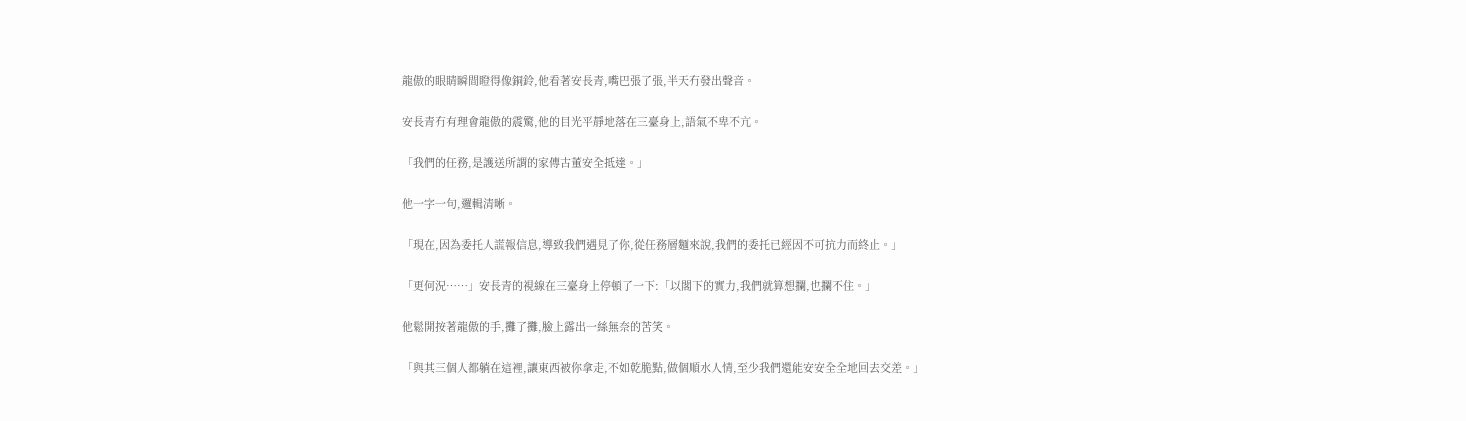龍傲的眼睛瞬間瞪得像銅鈴,他看著安長青,嘴巴張了張,半天冇發出聲音。

安長青冇有理會龍傲的震驚,他的目光平靜地落在三臺身上,語氣不卑不亢。

「我們的任務,是護送所謂的家傳古董安全抵達。」

他一字一句,邏輯清晰。

「現在,因為委托人謊報信息,導致我們遇見了你,從任務層麵來說,我們的委托已經因不可抗力而終止。」

「更何況……」安長青的視線在三臺身上停頓了一下:「以閣下的實力,我們就算想攔,也攔不住。」

他鬆開按著龍傲的手,攤了攤,臉上露出一絲無奈的苦笑。

「與其三個人都躺在這裡,讓東西被你拿走,不如乾脆點,做個順水人情,至少我們還能安安全全地回去交差。」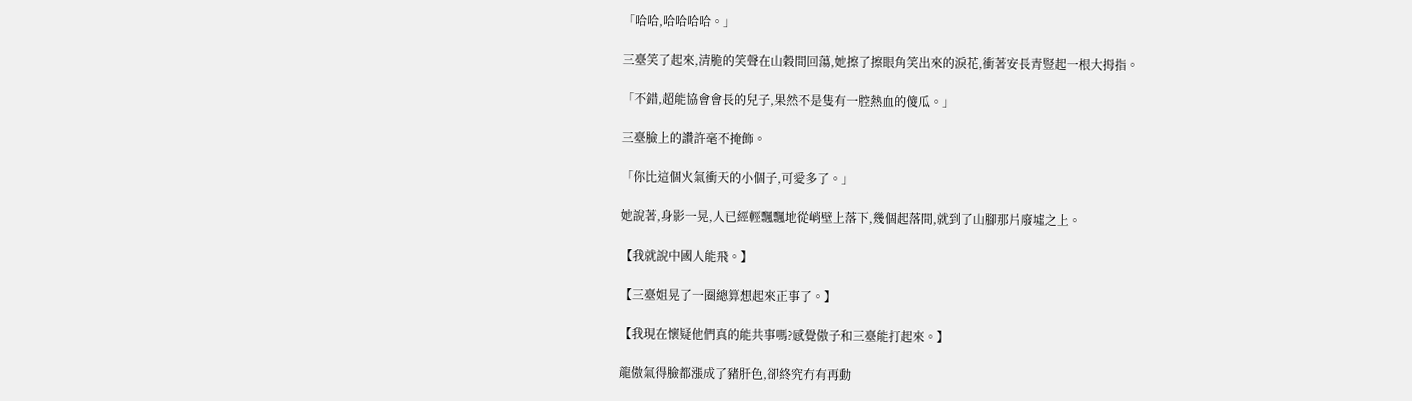「哈哈,哈哈哈哈。」

三臺笑了起來,清脆的笑聲在山穀間回蕩,她擦了擦眼角笑出來的淚花,衝著安長青豎起一根大拇指。

「不錯,超能協會會長的兒子,果然不是隻有一腔熱血的傻瓜。」

三臺臉上的讚許毫不掩飾。

「你比這個火氣衝天的小個子,可愛多了。」

她說著,身影一晃,人已經輕飄飄地從峭壁上落下,幾個起落間,就到了山腳那片廢墟之上。

【我就說中國人能飛。】

【三臺姐晃了一圈總算想起來正事了。】

【我現在懷疑他們真的能共事嗎?感覺傲子和三臺能打起來。】

龍傲氣得臉都漲成了豬肝色,卻終究冇有再動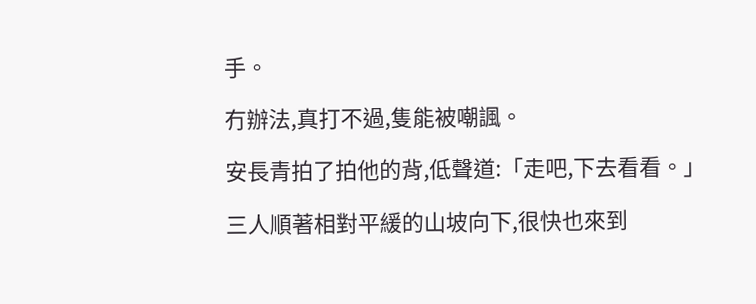手。

冇辦法,真打不過,隻能被嘲諷。

安長青拍了拍他的背,低聲道:「走吧,下去看看。」

三人順著相對平緩的山坡向下,很快也來到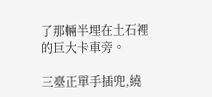了那輛半埋在土石裡的巨大卡車旁。

三臺正單手插兜,繞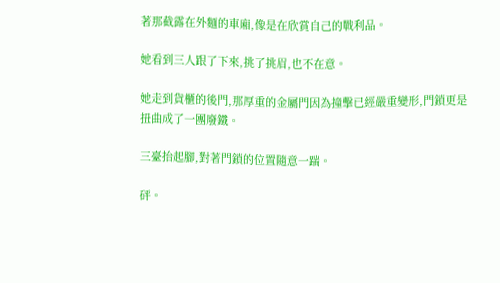著那截露在外麵的車廂,像是在欣賞自己的戰利品。

她看到三人跟了下來,挑了挑眉,也不在意。

她走到貨櫃的後門,那厚重的金屬門因為撞擊已經嚴重變形,門鎖更是扭曲成了一團廢鐵。

三臺抬起腳,對著門鎖的位置隨意一踹。

砰。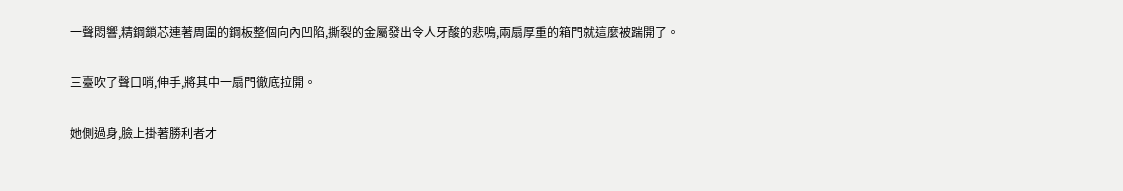一聲悶響,精鋼鎖芯連著周圍的鋼板整個向內凹陷,撕裂的金屬發出令人牙酸的悲鳴,兩扇厚重的箱門就這麼被踹開了。

三臺吹了聲口哨,伸手,將其中一扇門徹底拉開。

她側過身,臉上掛著勝利者才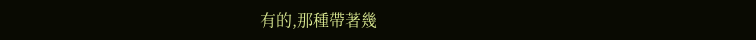有的,那種帶著幾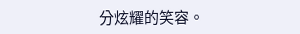分炫耀的笑容。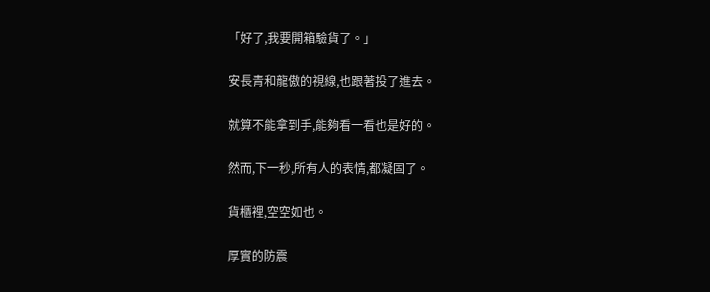「好了,我要開箱驗貨了。」

安長青和龍傲的視線,也跟著投了進去。

就算不能拿到手,能夠看一看也是好的。

然而,下一秒,所有人的表情,都凝固了。

貨櫃裡,空空如也。

厚實的防震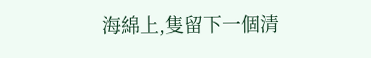海綿上,隻留下一個清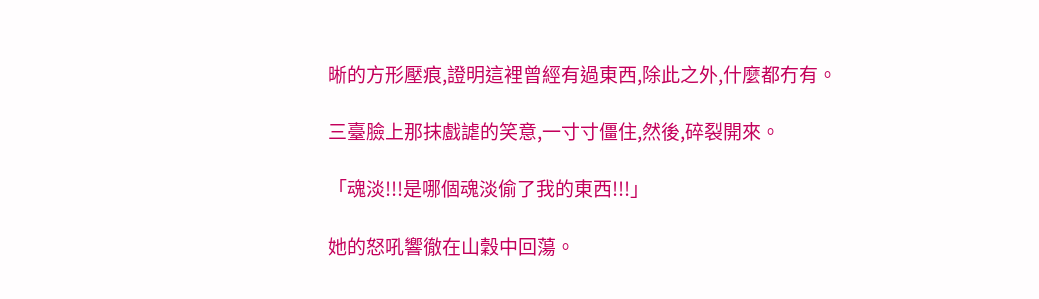晰的方形壓痕,證明這裡曾經有過東西,除此之外,什麼都冇有。

三臺臉上那抹戲謔的笑意,一寸寸僵住,然後,碎裂開來。

「魂淡!!!是哪個魂淡偷了我的東西!!!」

她的怒吼響徹在山穀中回蕩。